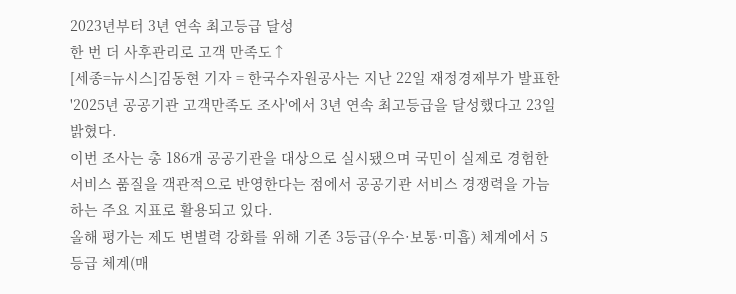2023년부터 3년 연속 최고등급 달성
한 번 더 사후관리로 고객 만족도↑
[세종=뉴시스]김동현 기자 = 한국수자원공사는 지난 22일 재정경제부가 발표한 '2025년 공공기관 고객만족도 조사'에서 3년 연속 최고등급을 달성했다고 23일 밝혔다.
이번 조사는 총 186개 공공기관을 대상으로 실시됐으며 국민이 실제로 경험한 서비스 품질을 객관적으로 반영한다는 점에서 공공기관 서비스 경쟁력을 가늠하는 주요 지표로 활용되고 있다.
올해 평가는 제도 변별력 강화를 위해 기존 3등급(우수·보통·미흡) 체계에서 5등급 체계(매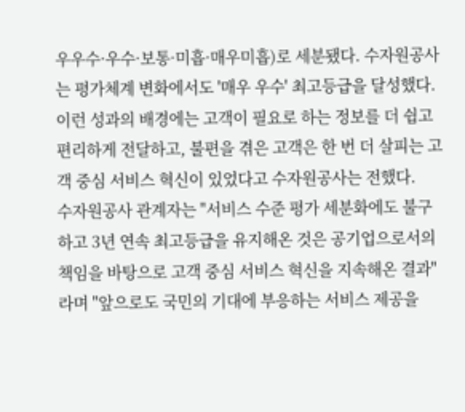우우수·우수·보통·미흡·매우미흡)로 세분됐다. 수자원공사는 평가체계 변화에서도 '매우 우수' 최고등급을 달성했다.
이런 성과의 배경에는 고객이 필요로 하는 정보를 더 쉽고 편리하게 전달하고, 불편을 겪은 고객은 한 번 더 살피는 고객 중심 서비스 혁신이 있었다고 수자원공사는 전했다.
수자원공사 관계자는 "서비스 수준 평가 세분화에도 불구하고 3년 연속 최고등급을 유지해온 것은 공기업으로서의 책임을 바탕으로 고객 중심 서비스 혁신을 지속해온 결과"라며 "앞으로도 국민의 기대에 부응하는 서비스 제공을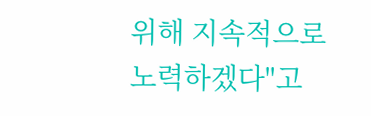위해 지속적으로 노력하겠다"고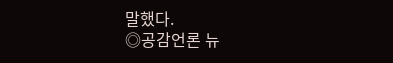말했다.
◎공감언론 뉴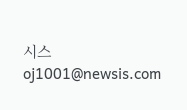시스 oj1001@newsis.com